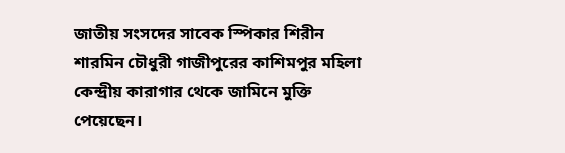জাতীয় সংসদের সাবেক স্পিকার শিরীন শারমিন চৌধুরী গাজীপুরের কাশিমপুর মহিলা কেন্দ্রীয় কারাগার থেকে জামিনে মুক্তি পেয়েছেন।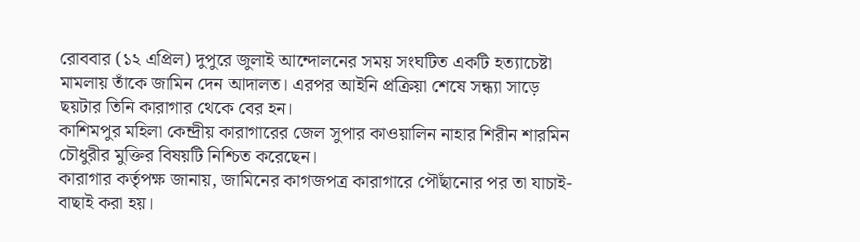রোববার (১২ এপ্রিল) দুপুরে জুলাই আন্দোলনের সময় সংঘটিত একটি হত্যাচেষ্টা মামলায় তাঁকে জামিন দেন আদালত। এরপর আইনি প্রক্রিয়া শেষে সন্ধ্যা সাড়ে ছয়টার তিনি কারাগার থেকে বের হন।
কাশিমপুর মহিলা কেন্দ্রীয় কারাগারের জেল সুপার কাওয়ালিন নাহার শিরীন শারমিন চৌধুরীর মুক্তির বিষয়টি নিশ্চিত করেছেন।
কারাগার কর্তৃপক্ষ জানায়, জামিনের কাগজপত্র কারাগারে পৌঁছানোর পর তা যাচাই-বাছাই করা হয়।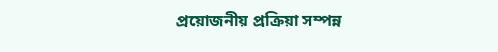প্রয়োজনীয় প্রক্রিয়া সম্পন্ন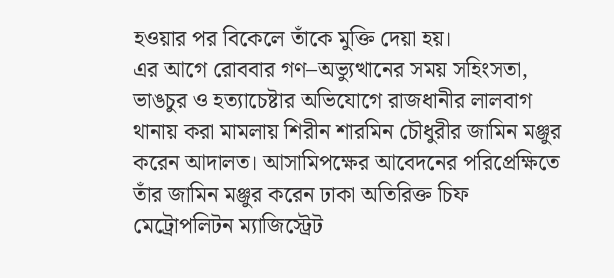হওয়ার পর বিকেলে তাঁকে মুক্তি দেয়া হয়।
এর আগে রোববার গণ–অভ্যুত্থানের সময় সহিংসতা, ভাঙচুর ও হত্যাচেষ্টার অভিযোগে রাজধানীর লালবাগ থানায় করা মামলায় শিরীন শারমিন চৌধুরীর জামিন মঞ্জুর করেন আদালত। আসামিপক্ষের আবেদনের পরিপ্রেক্ষিতে তাঁর জামিন মঞ্জুর করেন ঢাকা অতিরিক্ত চিফ মেট্রোপলিটন ম্যাজিস্ট্রেট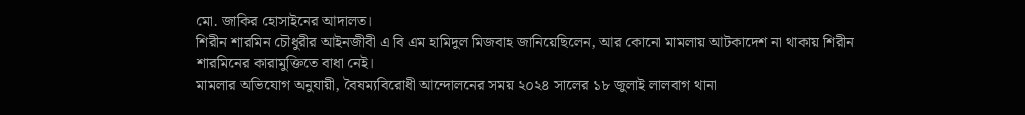মো. জাকির হোসাইনের আদালত।
শিরীন শারমিন চৌধুরীর আইনজীবী এ বি এম হামিদুল মিজবাহ জানিয়েছিলেন, আর কোনো মামলায় আটকাদেশ না থাকায় শিরীন শারমিনের কারামুক্তিতে বাধা নেই।
মামলার অভিযোগ অনুযায়ী, বৈষম্যবিরোধী আন্দোলনের সময় ২০২৪ সালের ১৮ জুলাই লালবাগ থানা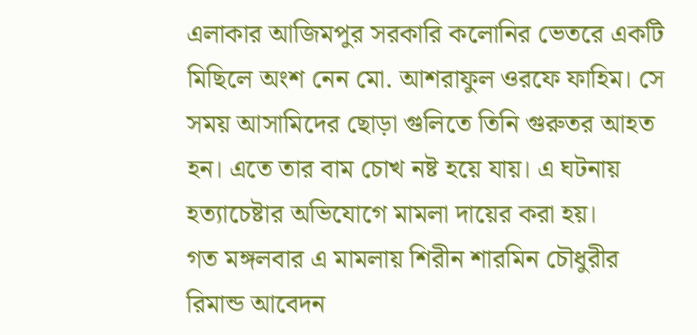এলাকার আজিমপুর সরকারি কলোনির ভেতরে একটি মিছিলে অংশ নেন মো. আশরাফুল ওরফে ফাহিম। সে সময় আসামিদের ছোড়া গুলিতে তিনি গুরুতর আহত হন। এতে তার বাম চোখ নষ্ট হয়ে যায়। এ ঘটনায় হত্যাচেষ্টার অভিযোগে মামলা দায়ের করা হয়।
গত মঙ্গলবার এ মামলায় শিরীন শারমিন চৌধুরীর রিমান্ড আবেদন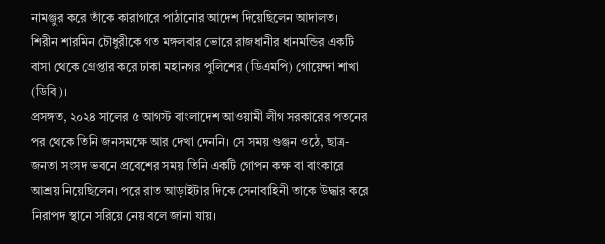নামঞ্জুর করে তাঁকে কারাগারে পাঠানোর আদেশ দিয়েছিলেন আদালত।
শিরীন শারমিন চৌধুরীকে গত মঙ্গলবার ভোরে রাজধানীর ধানমন্ডির একটি বাসা থেকে গ্রেপ্তার করে ঢাকা মহানগর পুলিশের (ডিএমপি) গোয়েন্দা শাখা (ডিবি)।
প্রসঙ্গত, ২০২৪ সালের ৫ আগস্ট বাংলাদেশ আওয়ামী লীগ সরকারের পতনের পর থেকে তিনি জনসমক্ষে আর দেখা দেননি। সে সময় গুঞ্জন ওঠে, ছাত্র-জনতা সংসদ ভবনে প্রবেশের সময় তিনি একটি গোপন কক্ষ বা বাংকারে আশ্রয় নিয়েছিলেন। পরে রাত আড়াইটার দিকে সেনাবাহিনী তাকে উদ্ধার করে নিরাপদ স্থানে সরিয়ে নেয় বলে জানা যায়।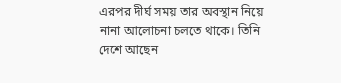এরপর দীর্ঘ সময় তার অবস্থান নিয়ে নানা আলোচনা চলতে থাকে। তিনি দেশে আছেন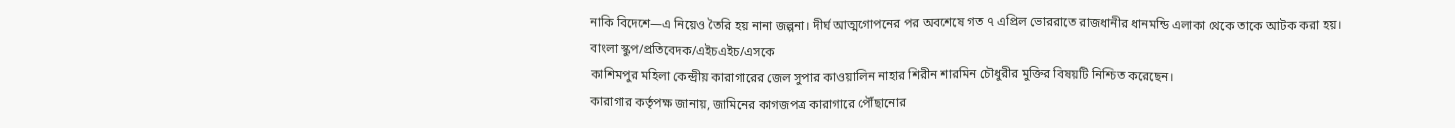নাকি বিদেশে—এ নিয়েও তৈরি হয় নানা জল্পনা। দীর্ঘ আত্মগোপনের পর অবশেষে গত ৭ এপ্রিল ভোররাতে রাজধানীর ধানমন্ডি এলাকা থেকে তাকে আটক করা হয়।
বাংলা স্কুপ/প্রতিবেদক/এইচএইচ/এসকে
কাশিমপুর মহিলা কেন্দ্রীয় কারাগারের জেল সুপার কাওয়ালিন নাহার শিরীন শারমিন চৌধুরীর মুক্তির বিষয়টি নিশ্চিত করেছেন।
কারাগার কর্তৃপক্ষ জানায়, জামিনের কাগজপত্র কারাগারে পৌঁছানোর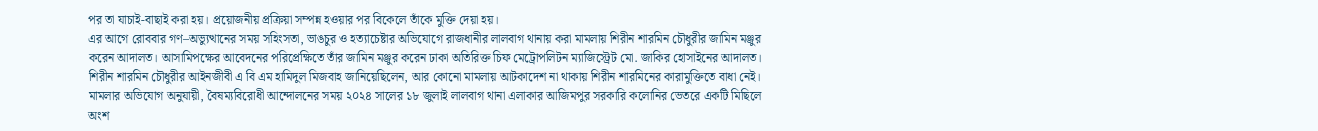পর তা যাচাই-বাছাই করা হয়। প্রয়োজনীয় প্রক্রিয়া সম্পন্ন হওয়ার পর বিকেলে তাঁকে মুক্তি দেয়া হয়।
এর আগে রোববার গণ–অভ্যুত্থানের সময় সহিংসতা, ভাঙচুর ও হত্যাচেষ্টার অভিযোগে রাজধানীর লালবাগ থানায় করা মামলায় শিরীন শারমিন চৌধুরীর জামিন মঞ্জুর করেন আদালত। আসামিপক্ষের আবেদনের পরিপ্রেক্ষিতে তাঁর জামিন মঞ্জুর করেন ঢাকা অতিরিক্ত চিফ মেট্রোপলিটন ম্যাজিস্ট্রেট মো. জাকির হোসাইনের আদালত।
শিরীন শারমিন চৌধুরীর আইনজীবী এ বি এম হামিদুল মিজবাহ জানিয়েছিলেন, আর কোনো মামলায় আটকাদেশ না থাকায় শিরীন শারমিনের কারামুক্তিতে বাধা নেই।
মামলার অভিযোগ অনুযায়ী, বৈষম্যবিরোধী আন্দোলনের সময় ২০২৪ সালের ১৮ জুলাই লালবাগ থানা এলাকার আজিমপুর সরকারি কলোনির ভেতরে একটি মিছিলে অংশ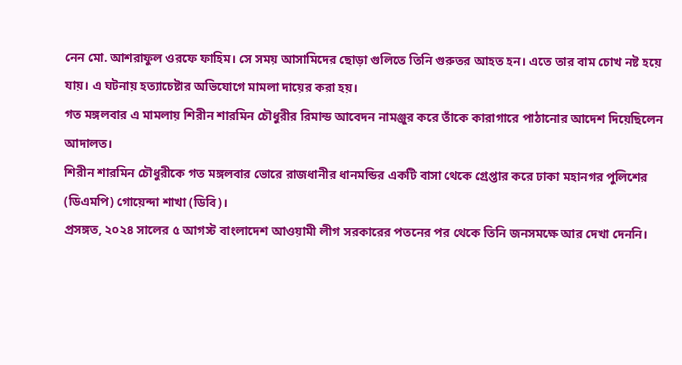নেন মো. আশরাফুল ওরফে ফাহিম। সে সময় আসামিদের ছোড়া গুলিতে তিনি গুরুতর আহত হন। এতে তার বাম চোখ নষ্ট হয়ে যায়। এ ঘটনায় হত্যাচেষ্টার অভিযোগে মামলা দায়ের করা হয়।
গত মঙ্গলবার এ মামলায় শিরীন শারমিন চৌধুরীর রিমান্ড আবেদন নামঞ্জুর করে তাঁকে কারাগারে পাঠানোর আদেশ দিয়েছিলেন আদালত।
শিরীন শারমিন চৌধুরীকে গত মঙ্গলবার ভোরে রাজধানীর ধানমন্ডির একটি বাসা থেকে গ্রেপ্তার করে ঢাকা মহানগর পুলিশের (ডিএমপি) গোয়েন্দা শাখা (ডিবি)।
প্রসঙ্গত, ২০২৪ সালের ৫ আগস্ট বাংলাদেশ আওয়ামী লীগ সরকারের পতনের পর থেকে তিনি জনসমক্ষে আর দেখা দেননি।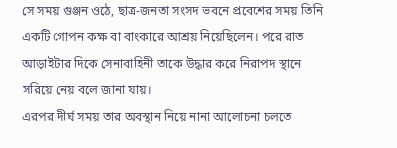সে সময় গুঞ্জন ওঠে, ছাত্র-জনতা সংসদ ভবনে প্রবেশের সময় তিনি একটি গোপন কক্ষ বা বাংকারে আশ্রয় নিয়েছিলেন। পরে রাত আড়াইটার দিকে সেনাবাহিনী তাকে উদ্ধার করে নিরাপদ স্থানে সরিয়ে নেয় বলে জানা যায়।
এরপর দীর্ঘ সময় তার অবস্থান নিয়ে নানা আলোচনা চলতে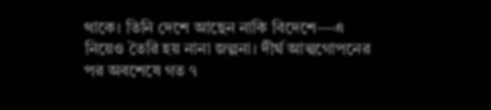থাকে। তিনি দেশে আছেন নাকি বিদেশে—এ নিয়েও তৈরি হয় নানা জল্পনা। দীর্ঘ আত্মগোপনের পর অবশেষে গত ৭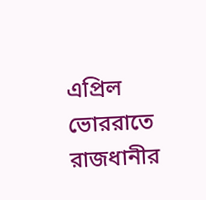এপ্রিল ভোররাতে রাজধানীর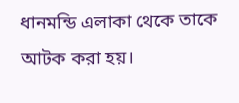ধানমন্ডি এলাকা থেকে তাকে আটক করা হয়।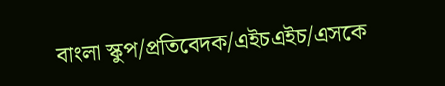বাংলা স্কুপ/প্রতিবেদক/এইচএইচ/এসকে